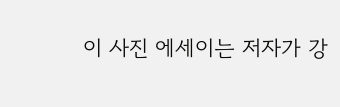이 사진 에세이는 저자가 강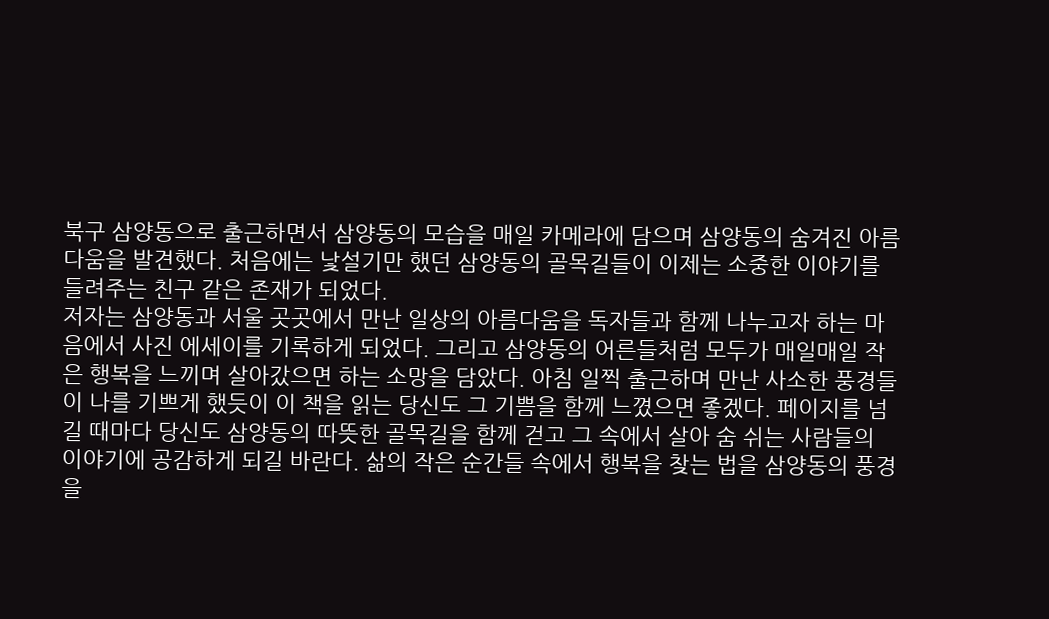북구 삼양동으로 출근하면서 삼양동의 모습을 매일 카메라에 담으며 삼양동의 숨겨진 아름다움을 발견했다. 처음에는 낯설기만 했던 삼양동의 골목길들이 이제는 소중한 이야기를 들려주는 친구 같은 존재가 되었다.
저자는 삼양동과 서울 곳곳에서 만난 일상의 아름다움을 독자들과 함께 나누고자 하는 마음에서 사진 에세이를 기록하게 되었다. 그리고 삼양동의 어른들처럼 모두가 매일매일 작은 행복을 느끼며 살아갔으면 하는 소망을 담았다. 아침 일찍 출근하며 만난 사소한 풍경들이 나를 기쁘게 했듯이 이 책을 읽는 당신도 그 기쁨을 함께 느꼈으면 좋겠다. 페이지를 넘길 때마다 당신도 삼양동의 따뜻한 골목길을 함께 걷고 그 속에서 살아 숨 쉬는 사람들의 이야기에 공감하게 되길 바란다. 삶의 작은 순간들 속에서 행복을 찾는 법을 삼양동의 풍경을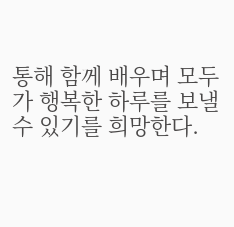통해 함께 배우며 모두가 행복한 하루를 보낼 수 있기를 희망한다.